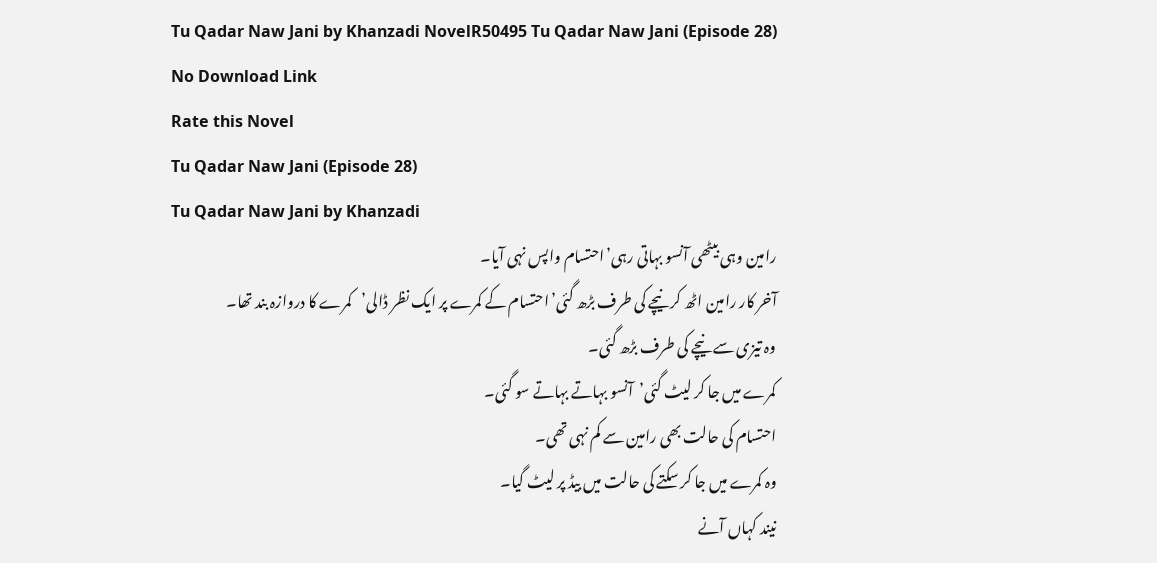Tu Qadar Naw Jani by Khanzadi NovelR50495 Tu Qadar Naw Jani (Episode 28)
No Download Link
Rate this Novel
Tu Qadar Naw Jani (Episode 28)
Tu Qadar Naw Jani by Khanzadi
رامین وہی بیٹھی آنسو بہاتی رہی’احتسام واپس نہی آیا۔
آخر کار رامین اٹھ کر نیچے کی طرف بڑھ گئی’احتسام کے کمرے پر ایک نظر ڈالی’کمرے کا دروازہ بند تھا۔
وہ تیزی سے نیچے کی طرف بڑھ گئی۔
کمرے میں جا کر لیٹ گئی’آنسو بہاتے بہاتے سو گئی۔
احتسام کی حالت بھی رامین سے کم نہی تھی۔
وہ کمرے میں جا کر سکتے کی حالت میں بیڈ پر لیٹ گیا۔
نیند کہاں آنے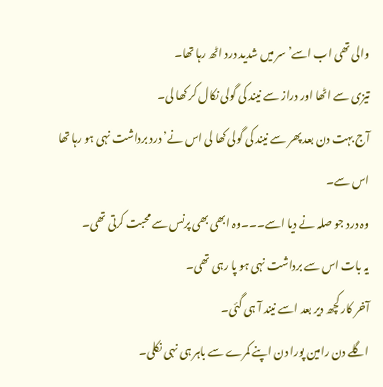والی تھی اب اسے’سر میں شدید درد اٹھ رہا تھا۔
تیزی سے اٹھا اور دراز سے نیند کی گولی نکال کر کھا لی۔
آج بہت دن بعد پھر سے نیند کی گولی کھا لی اس نے’درد برداشت نہی ہو رہا تھا اس سے۔
وہ درد جو صلہ نے دیا اسے۔۔۔وہ ابھی بھی پرنس سے محبت کرتی تھی۔
یہ بات اس سے برداشت نہی ہو پا رہی تھی۔
آخر کار کچھ دیر بعد اسے نیند آ ہی گئی۔
اگلے دن رامین پورا دن اپنے کمرے سے باہر ہی نہی نکلی۔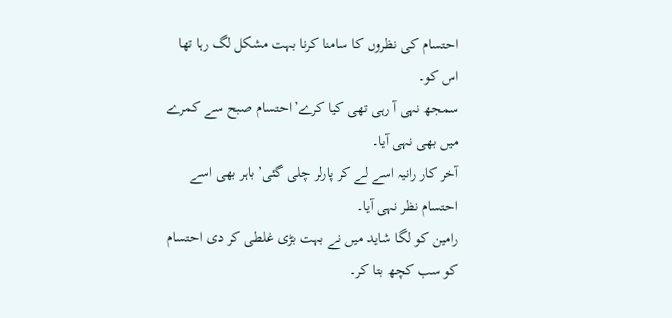احتسام کی نظروں کا سامنا کرنا بہت مشکل لگ رہا تھا اس کو۔
سمجھ نہی آ رہی تھی کیا کرے’احتسام صبح سے کمرے میں بھی نہی آیا۔
آخر کار رانیہ اسے لے کر پارلر چلی گئی’باہر بھی اسے احتسام نظر نہی آیا۔
رامین کو لگا شاید میں نے بہت بڑی غلطی کر دی احتسام کو سب کچھ بتا کر۔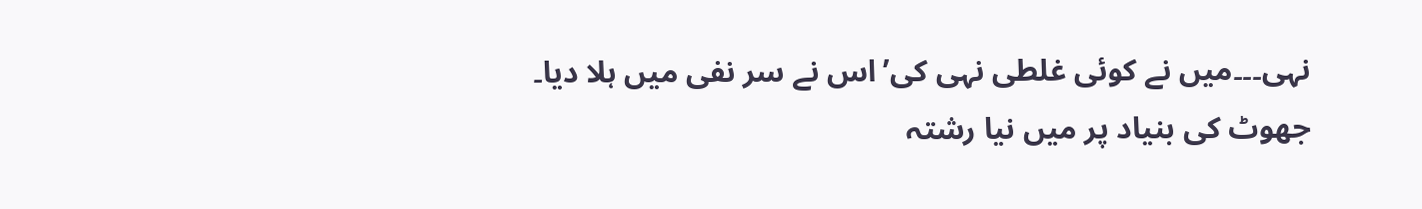نہی۔۔۔میں نے کوئی غلطی نہی کی’اس نے سر نفی میں ہلا دیا۔
جھوٹ کی بنیاد پر میں نیا رشتہ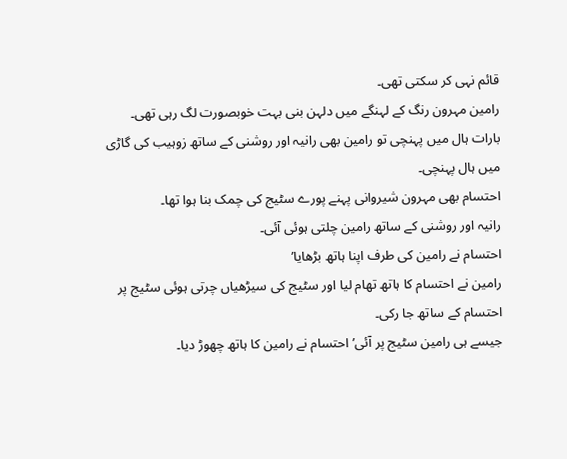قائم نہی کر سکتی تھی۔
رامین مہرون رنگ کے لہنگے میں دلہن بنی بہت خوبصورت لگ رہی تھی۔
بارات ہال میں پہنچی تو رامین بھی رانیہ اور روشنی کے ساتھ زوہیب کی گاڑی میں ہال پہنچی۔
احتسام بھی مہرون شیروانی پہنے پورے سٹیج کی چمک بنا ہوا تھا۔
رانیہ اور روشنی کے ساتھ رامین چلتی ہوئی آئی۔
احتسام نے رامین کی طرف اپنا ہاتھ بڑھایا’
رامین نے احتسام کا ہاتھ تھام لیا اور سٹیج کی سیڑھیاں چرتی ہوئی سٹیج پر احتسام کے ساتھ جا رکی۔
جیسے ہی رامین سٹیج پر آئی’احتسام نے رامین کا ہاتھ چھوڑ دیا۔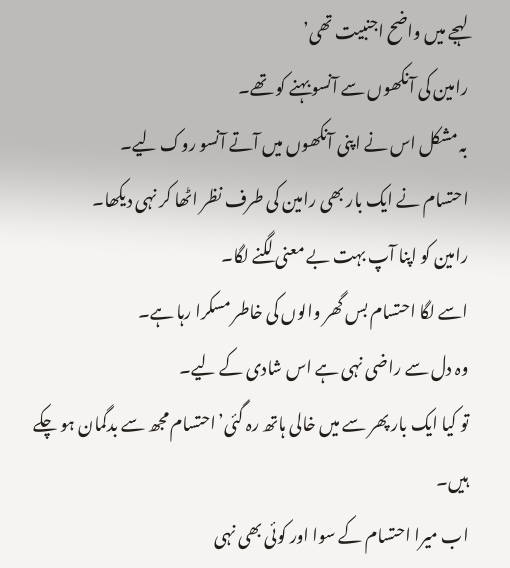لہجے میں واضح اجنبیت تھی’
رامین کی آنکھوں سے آنسو بہنے کو تھے۔
بہ مشکل اس نے اپنی آنکھوں میں آتے آنسو روک لیے۔
احتسام نے ایک بار بھی رامین کی طرف نظر اٹھا کر نہی دیکھا۔
رامین کو اپنا آپ بہت بے معنی لگنے لگا۔
اسے لگا احتسام بس گھر والوں کی خاطر مسکرا رہا ہے۔
وہ دل سے راضی نہی ہے اس شادی کے لیے۔
تو کیا ایک بار پھر سے میں خالی ہاتھ رہ گئی’احتسام مجھ سے بدگمان ہو چکے ہیں۔
اب میرا احتسام کے سوا اور کوئی بھی نہی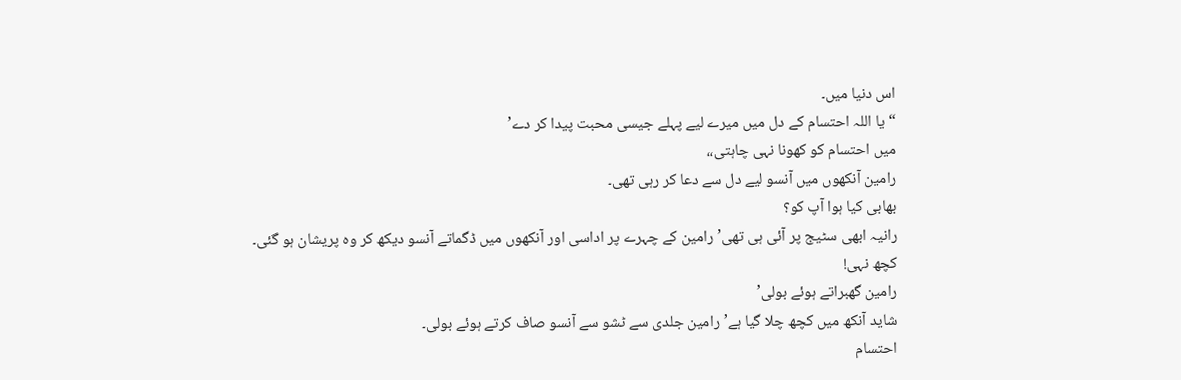اس دنیا میں۔
“یا اللہ احتسام کے دل میں میرے لیے پہلے جیسی محبت پیدا کر دے’
میں احتسام کو کھونا نہی چاہتی،،
رامین آنکھوں میں آنسو لیے دل سے دعا کر رہی تھی۔
بھابی کیا ہوا آپ کو؟
رانیہ ابھی سٹیج پر آئی ہی تھی’رامین کے چہرے پر اداسی اور آنکھوں میں ڈگماتے آنسو دیکھ کر وہ پریشان ہو گئی۔
کچھ نہی!
رامین گھبراتے ہوئے بولی’
شاید آنکھ میں کچھ چلا گیا ہے’رامین جلدی سے ٹشو سے آنسو صاف کرتے ہوئے بولی۔
احتسام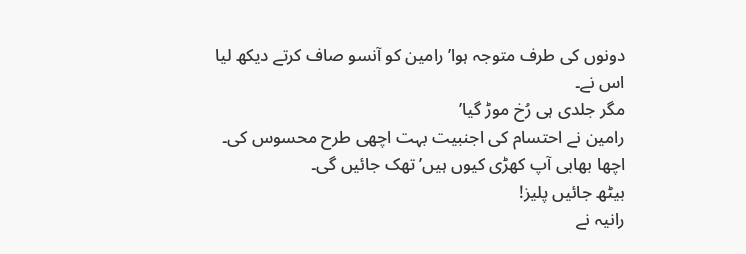دونوں کی طرف متوجہ ہوا’رامین کو آنسو صاف کرتے دیکھ لیا اس نے۔
مگر جلدی ہی رُخ موڑ گیا’
رامین نے احتسام کی اجنبیت بہت اچھی طرح محسوس کی۔
اچھا بھابی آپ کھڑی کیوں ہیں’تھک جائیں گی۔
بیٹھ جائیں پلیز!
رانیہ نے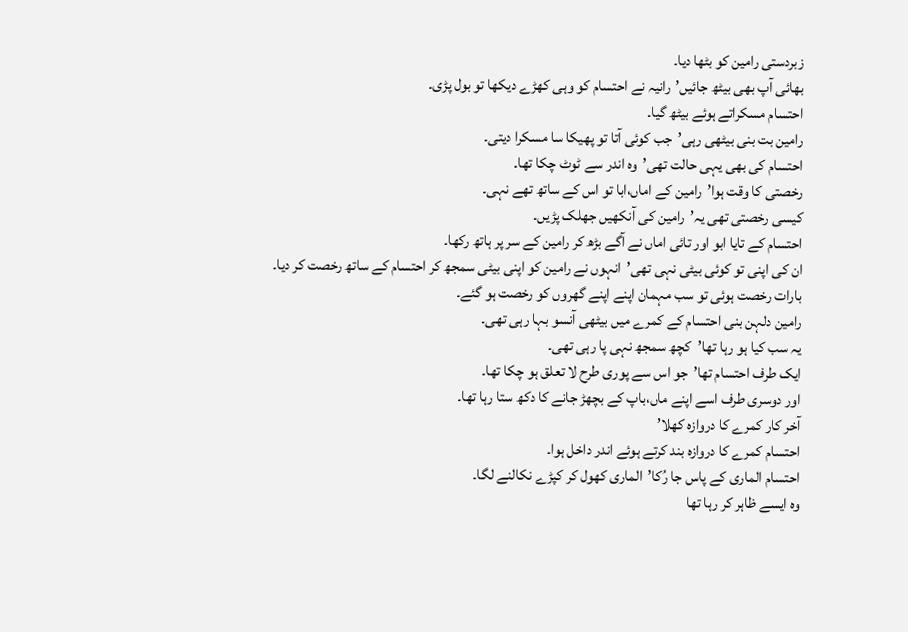زبردستی رامین کو بٹھا دیا۔
بھائی آپ بھی بیٹھ جائیں’رانیہ نے احتسام کو وہی کھڑے دیکھا تو بول پڑی۔
احتسام مسکراتے ہوئے بیٹھ گیا۔
رامین بت بنی بیٹھی رہی’جب کوئی آتا تو پھیکا سا مسکرا دیتی۔
احتسام کی بھی یہی حالت تھی’وہ اندر سے ٹوٹ چکا تھا۔
رخصتی کا وقت ہوا’رامین کے اماں،ابا تو اس کے ساتھ تھے نہی۔
کیسی رخصتی تھی یہ’رامین کی آنکھیں جھلک پڑیں۔
احتسام کے تایا ابو اور تائی اماں نے آگے بڑھ کر رامین کے سر پر ہاتھ رکھا۔
ان کی اپنی تو کوئی بیٹی نہی تھی’انہوں نے رامین کو اپنی بیٹی سمجھ کر احتسام کے ساتھ رخصت کر دیا۔
بارات رخصت ہوئی تو سب مہمان اپنے اپنے گھروں کو رخصت ہو گئے۔
رامین دلہن بنی احتسام کے کمرے میں بیٹھی آنسو بہا رہی تھی۔
یہ سب کیا ہو رہا تھا’کچھ سمجھ نہی پا رہی تھی۔
ایک طرف احتسام تھا’جو اس سے پوری طرح لا تعلق ہو چکا تھا۔
اور دوسری طرف اسے اپنے ماں،باپ کے بچھڑ جانے کا دکھ ستا رہا تھا۔
آخر کار کمرے کا دروازہ کھلا’
احتسام کمرے کا دروازہ بند کرتے ہوئے اندر داخل ہوا۔
احتسام الماری کے پاس جا رُکا’الماری کھول کر کپڑے نکالنے لگا۔
وہ ایسے ظاہر کر رہا تھا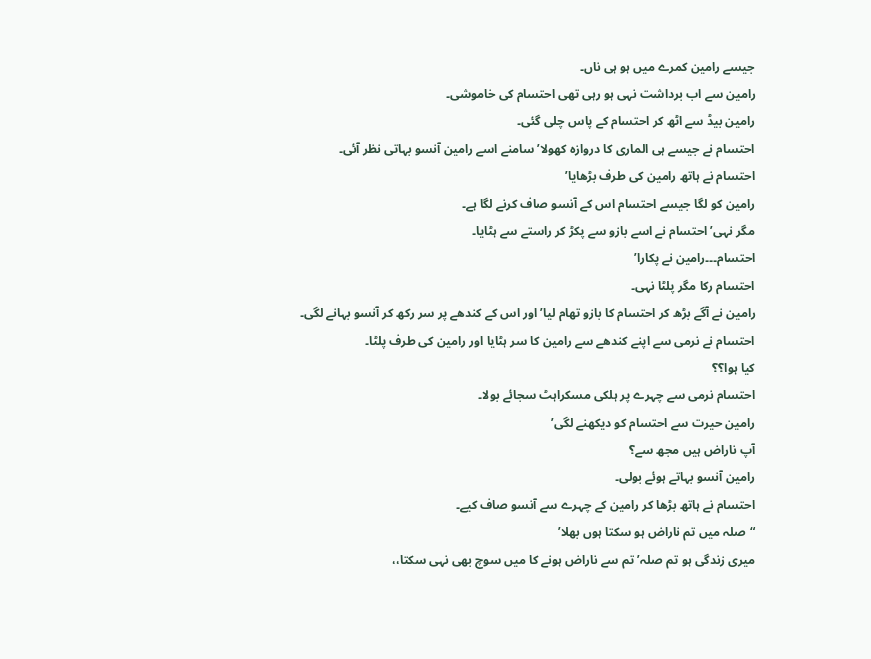جیسے رامین کمرے میں ہو ہی ناں۔
رامین سے اب برداشت نہی ہو رہی تھی احتسام کی خاموشی۔
رامین بیڈ سے اٹھ کر احتسام کے پاس چلی گئی۔
احتسام نے جیسے ہی الماری کا دروازہ کھولا’سامنے اسے رامین آنسو بہاتی نظر آئی۔
احتسام نے ہاتھ رامین کی طرف بڑھایا’
رامین کو لگا جیسے احتسام اس کے آنسو صاف کرنے لگا ہے۔
مگر نہی’احتسام نے اسے بازو سے پکڑ کر راستے سے ہٹایا۔
احتسام۔۔۔رامین نے پکارا’
احتسام رکا مگر پلٹا نہی۔
رامین نے آگے بڑھ کر احتسام کا بازو تھام لیا’اور اس کے کندھے پر سر رکھ کر آنسو بہانے لگی۔
احتسام نے نرمی سے اپنے کندھے سے رامین کا سر ہٹایا اور رامین کی طرف پلٹا۔
کیا ہوا؟؟
احتسام نرمی سے چہرے پر ہلکی مسکراہٹ سجائے بولا۔
رامین حیرت سے احتسام کو دیکھنے لگی’
آپ ناراض ہیں مجھ سے؟
رامین آنسو بہاتے ہوئے بولی۔
احتسام نے ہاتھ بڑھا کر رامین کے چہرے سے آنسو صاف کیے۔
“صلہ میں تم ناراض ہو سکتا ہوں بھلا’
میری زندگی ہو تم صلہ’تم سے ناراض ہونے کا میں سوچ بھی نہی سکتا،،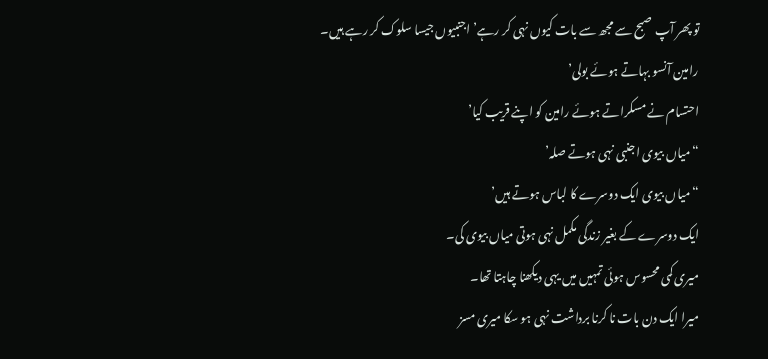تو پھر آپ صبح سے مجھ سے بات کیوں نہی کر رہے’اجنبیوں جیسا سلوک کر رہے ہیں۔
رامین آنسو بہاتے ہوئے بولی’
احتسام نے مسکراتے ہوئے رامین کو اپنے قریب کیا’
“میاں بیوی اجنبی نہی ہوتے صلہ’
“میاں بیوی ایک دوسرے کا لباس ہوتے ہیں’
ایک دوسرے کے بغیر زندگی مکمل نہی ہوتی میاں بیوی کی۔
میری کمی محسوس ہوئی تمہیں میں یہی دیکھنا چاہتا تھا۔
میرا ایک دن بات نا کرنا برداشت نہی ہو سکا میری مسز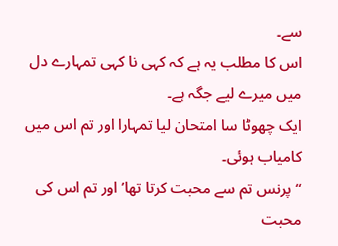سے۔
اس کا مطلب یہ ہے کہ کہی نا کہی تمہارے دل میں میرے لیے جگہ ہے۔
ایک چھوٹا سا امتحان لیا تمہارا اور تم اس میں کامیاب ہوئی۔
“پرنس تم سے محبت کرتا تھا’اور تم اس کی محبت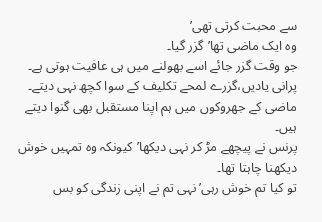سے محبت کرتی تھی’
وہ ایک ماضی تھا’گزر گیا۔
جو وقت گزر جائے اسے بھولنے میں ہی عافیت ہوتی ہے۔
پرانی یادیں،گزرے لمحے تکلیف کے سوا کچھ نہی دیتے۔
ماضی کے جھروکوں میں ہم اپنا مستقبل بھی گنوا دیتے ہیں۔
پرنس نے پیچھے مڑ کر نہی دیکھا’کیونکہ وہ تمہیں خوش دیکھنا چاہتا تھا۔
تو کیا تم خوش رہی’نہی تم نے اپنی زندگی کو بس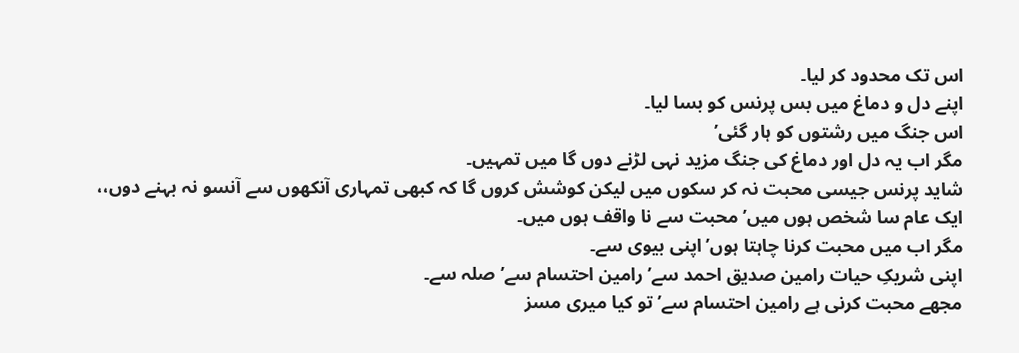اس تک محدود کر لیا۔
اپنے دل و دماغ میں بس پرنس کو بسا لیا۔
اس جنگ میں رشتوں کو ہار گئی’
مگر اب یہ دل اور دماغ کی جنگ مزید نہی لڑنے دوں گا میں تمہیں۔
شاید پرنس جیسی محبت نہ کر سکوں میں لیکن کوشش کروں گا کہ کبھی تمہاری آنکھوں سے آنسو نہ بہنے دوں،،
ایک عام سا شخص ہوں میں’ محبت سے نا واقف ہوں میں۔
مگر اب میں محبت کرنا چاہتا ہوں’اپنی بیوی سے۔
اپنی شریکِ حیات رامین صدیق احمد سے’رامین احتسام سے’صلہ سے۔
مجھے محبت کرنی ہے رامین احتسام سے’تو کیا میری مسز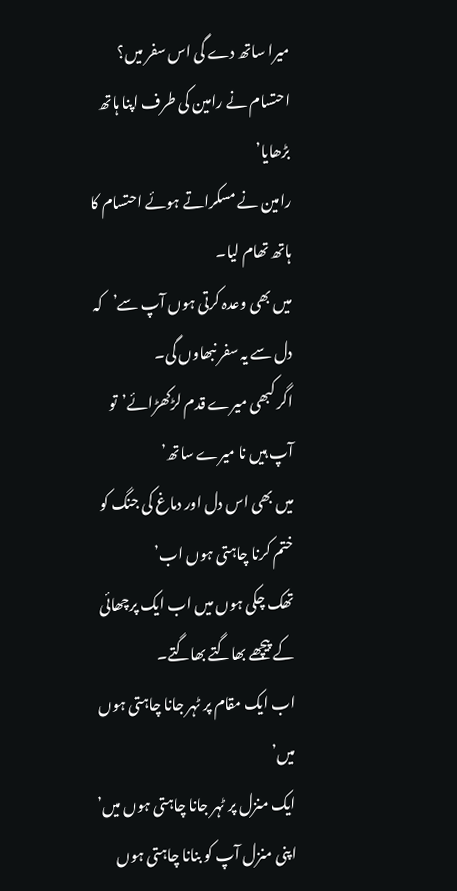میرا ساتھ دے گی اس سفر میں؟
احتسام نے رامین کی طرف اپنا ہاتھ بڑھایا’
رامین نے مسکراتے ہوئے احتسام کا ہاتھ تھام لیا۔
میں بھی وعدہ کرتی ہوں آپ سے’کہ دل سے یہ سفر نبھاوں گی۔
اگر کبھی میرے قدم لڑکھڑائے’تو آپ ہیں نا میرے ساتھ’
میں بھی اس دل اور دماغ کی جنگ کو ختم کرنا چاہتی ہوں اب’
تھک چکی ہوں میں اب ایک پرچھائی کے پیچھے بھاگتے بھاگتے۔
اب ایک مقام پر ٹہر جانا چاہتی ہوں میں’
ایک منزل پر ٹہر جانا چاہتی ہوں میں’
اپنی منزل آپ کو بنانا چاہتی ہوں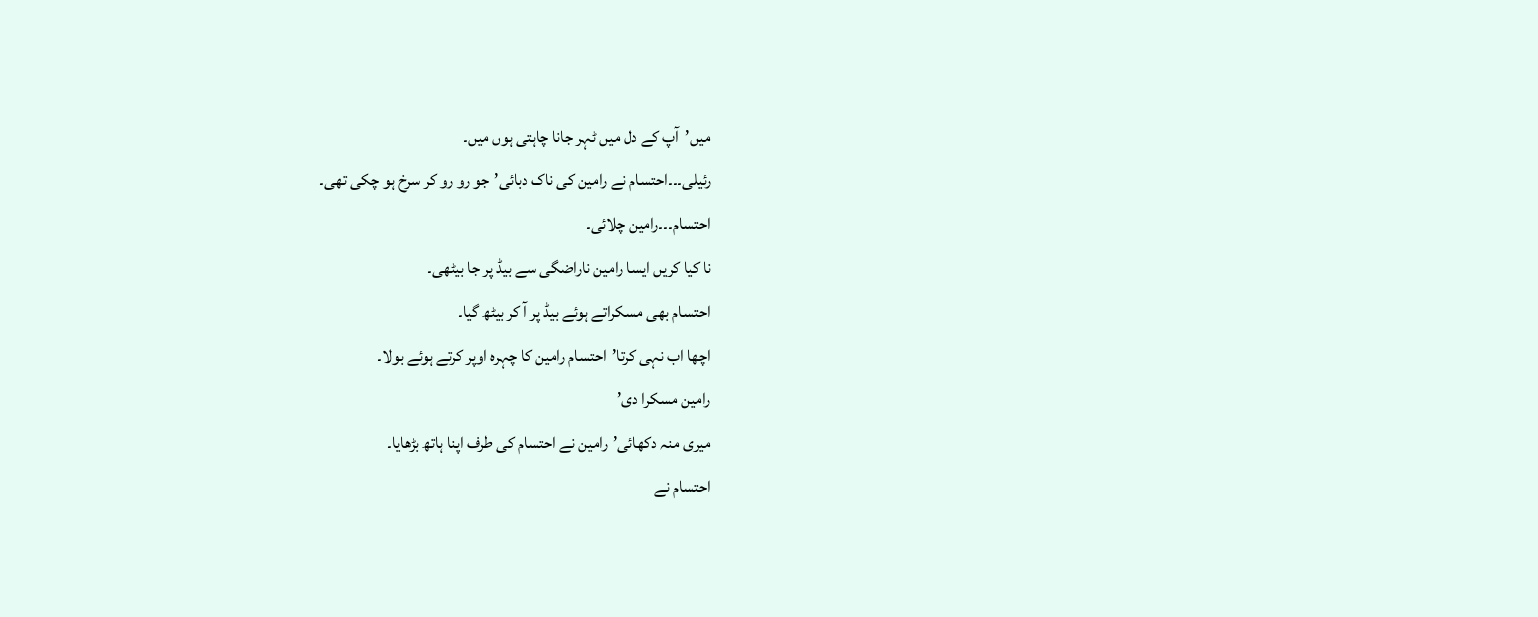میں’آپ کے دل میں ٹہر جانا چاہتی ہوں میں۔
رئیلی۔۔۔احتسام نے رامین کی ناک دبائی’جو رو رو کر سرخ ہو چکی تھی۔
احتسام۔۔۔رامین چلائی۔
نا کیا کریں ایسا رامین ناراضگی سے بیڈ پر جا بیٹھی۔
احتسام بھی مسکراتے ہوئے بیڈ پر آ کر بیٹھ گیا۔
اچھا اب نہی کرتا’احتسام رامین کا چہرہ اوپر کرتے ہوئے بولا۔
رامین مسکرا دی’
میری منہ دکھائی’رامین نے احتسام کی طرف اپنا ہاتھ بڑھایا۔
احتسام نے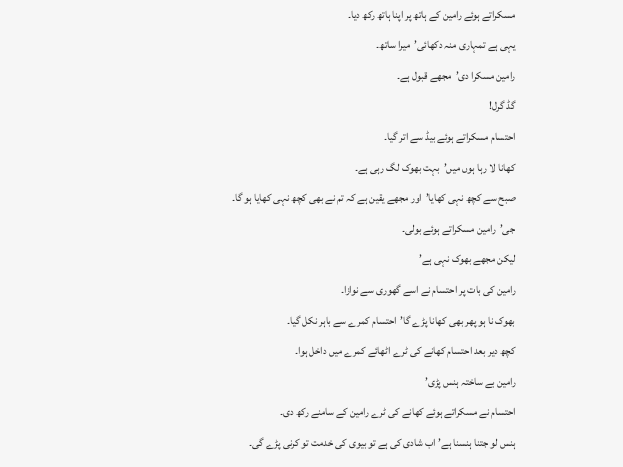مسکراتے ہوئے رامین کے ہاتھ پر اپنا ہاتھ رکھ دیا۔
یہی ہے تمہاری منہ دکھائی’میرا ساتھ۔
رامین مسکرا دی’مجھے قبول ہے۔
گڈ گرل!
احتسام مسکراتے ہوئے بیڈ سے اتر گیا۔
کھانا لا رہا ہوں میں’بہت بھوک لگ رہی ہے۔
صبح سے کچھ نہی کھایا’اور مجھے یقین ہے کہ تم نے بھی کچھ نہی کھایا ہو گا۔
جی’رامین مسکراتے ہوئے بولی۔
لیکن مجھے بھوک نہی ہے’
رامین کی بات پر احتسام نے اسے گھوری سے نوازا۔
بھوک نا ہو پھر بھی کھانا پڑے گا’احتسام کمرے سے باہر نکل گیا۔
کچھ دیر بعد احتسام کھانے کی ٹرے اٹھائے کمرے میں داخل ہوا۔
رامین بے ساختہ ہنس پڑی’
احتسام نے مسکراتے ہوئے کھانے کی ٹرے رامین کے سامنے رکھ دی۔
ہنس لو جتنا ہنسنا ہے’اب شادی کی ہے تو بیوی کی خدمت تو کرنی پڑے گی۔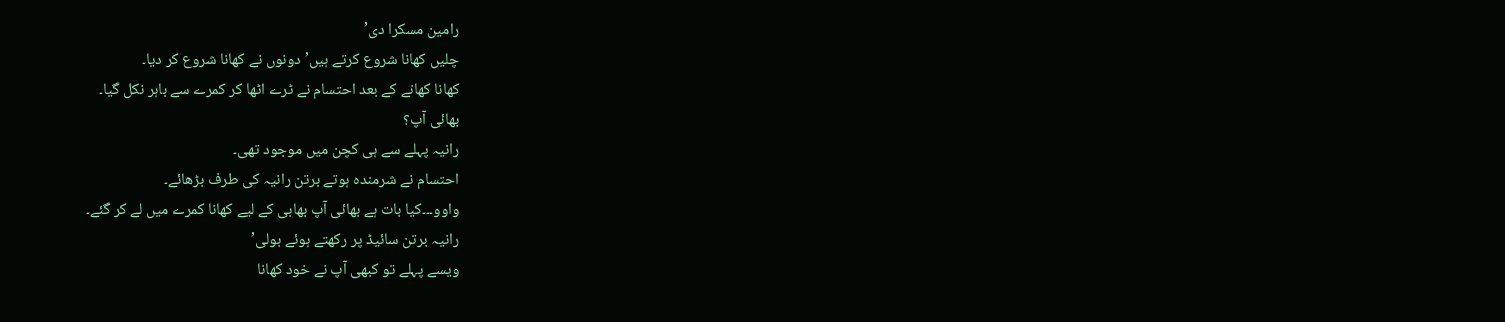رامین مسکرا دی’
چلیں کھانا شروع کرتے ہیں’دونوں نے کھانا شروع کر دیا۔
کھانا کھانے کے بعد احتسام نے ٹرے اٹھا کر کمرے سے باہر نکل گیا۔
بھائی آپ؟
رانیہ پہلے سے ہی کچن میں موجود تھی۔
احتسام نے شرمندہ ہوتے برتن رانیہ کی طرف بڑھائے۔
واوو۔۔۔کیا بات ہے بھائی آپ بھابی کے لیے کھانا کمرے میں لے کر گئے۔
رانیہ برتن سائیڈ پر رکھتے ہوئے بولی’
ویسے پہلے تو کبھی آپ نے خود کھانا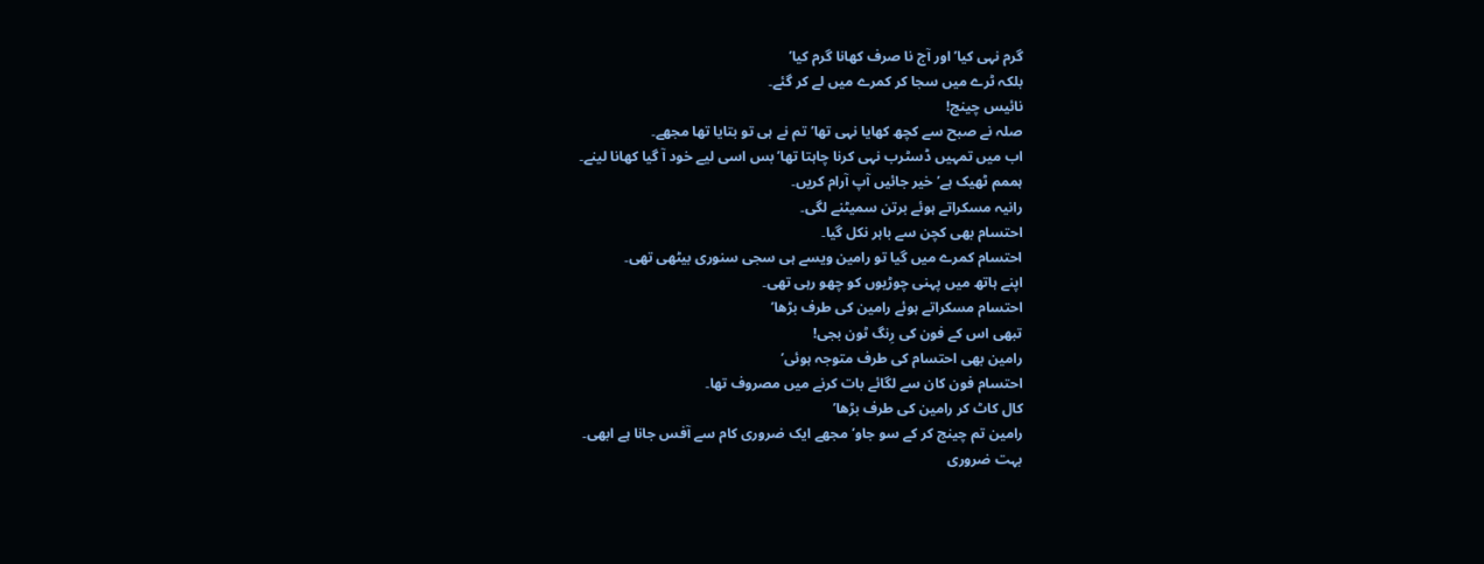گرم نہی کیا’اور آج نا صرف کھانا گرم کیا’
بلکہ ٹرے میں سجا کر کمرے میں لے کر گئے۔
نائیس چینج!
صلہ نے صبح سے کچھ کھایا نہی تھا’تم نے ہی تو بتایا تھا مجھے۔
اب میں تمہیں ڈسٹرب نہی کرنا چاہتا تھا’بس اسی لیے خود آ گیا کھانا لینے۔
ہممم ٹھیک ہے’خیر جائیں آپ آرام کریں۔
رانیہ مسکراتے ہوئے برتن سمیٹنے لگی۔
احتسام بھی کچن سے باہر نکل گیا۔
احتسام کمرے میں گیا تو رامین ویسے ہی سجی سنوری بیٹھی تھی۔
اپنے ہاتھ میں پہنی چوڑیوں کو چھو رہی تھی۔
احتسام مسکراتے ہوئے رامین کی طرف بڑھا’
تبھی اس کے فون کی رِنگ ٹون بجی!
رامین بھی احتسام کی طرف متوجہ ہوئی’
احتسام فون کان سے لگائے بات کرنے میں مصروف تھا۔
کال کاٹ کر رامین کی طرف بڑھا’
رامین تم چینج کر کے سو جاو’مجھے ایک ضروری کام سے آفس جانا ہے ابھی۔
بہت ضروری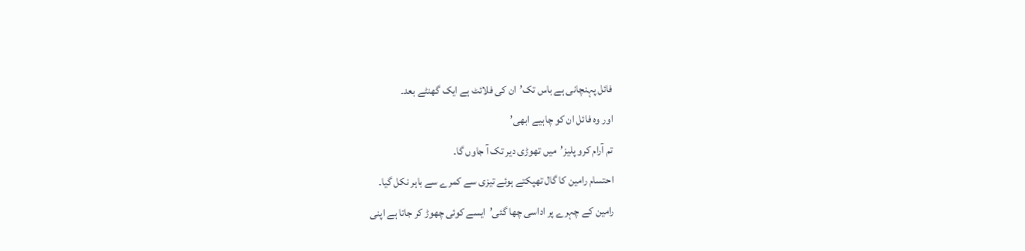فائل پہنچانی ہے باس تک’ان کی فلائٹ ہے ایک گھنٹے بعد۔
اور وہ فائل ان کو چاہیے ابھی’
تم آرام کرو پلیز’میں تھوڑی دیر تک آ جاوں گا۔
احتسام رامین کا گال تھپکتے ہوئے تیزی سے کمرے سے باہر نکل گیا۔
رامین کے چہرے پر اداسی چھا گئی’ایسے کوئی چھوڑ کر جاتا ہے اپنی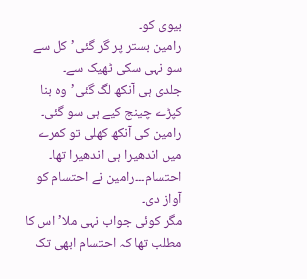بیوی کو۔
رامین بستر پر گر گئی’کل سے سو نہی سکی ٹھیک سے۔
جلدی ہی آنکھ لگ گئی’وہ بنا کپڑے چینج کیے ہی سو گئی۔
رامین کی آنکھ کھلی تو کمرے میں اندھیرا ہی اندھیرا تھا۔
احتسام۔۔۔رامین نے احتسام کو آواز دی۔
مگر کوئی جواب نہی ملا’اس کا مطلب تھا کہ احتسام ابھی تک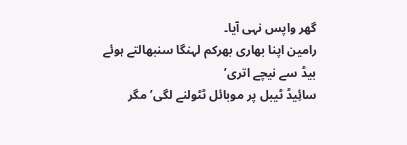گھر واپس نہی آیا۔
رامین اپنا بھاری بھرکم لہنگا سنبھالتے ہوئے بیڈ سے نیچے اتری’
سائِیڈ ٹیبل پر موبائل ٹٹولنے لگی’مگر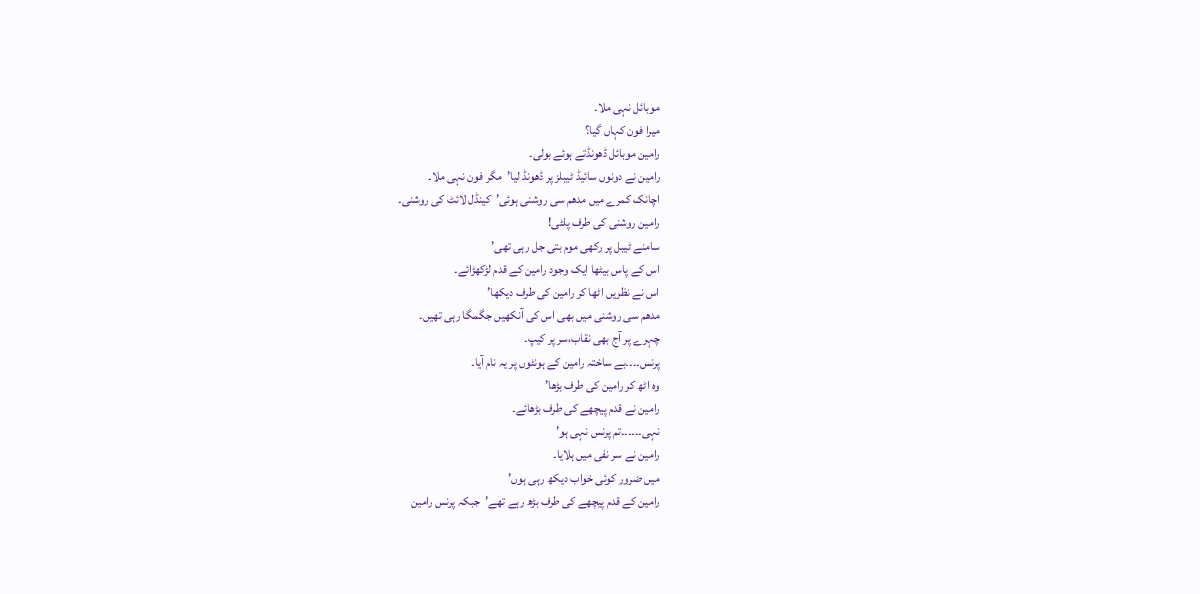موبائل نہی ملا۔
میرا فون کہاں گیا؟
رامین موبائل ڈھونڈتے ہوئے بولی۔
رامین نے دونوں سائیڈ ٹیبلز پر ڈھونڈ لیا’مگر فون نہی ملا۔
اچانک کمرے میں مدھم سی روشنی ہوئی’کینڈل لائٹ کی روشنی۔
رامین روشنی کی طرف پلٹی!
سامنے ٹیبل پر رکھی موم بتی جل رہی تھی’
اس کے پاس بیٹھا ایک وجود رامین کے قدم لڑکھڑائے۔
اس نے نظریں اٹھا کر رامین کی طرف دیکھا’
مدھم سی روشنی میں بھی اس کی آنکھیں جگمگا رہی تھیں۔
چہرے پر آج بھی نقاب،سر پر کیپ۔
پرنس۔۔۔۔بے ساختہ رامین کے ہونٹوں پر یہ نام آیا۔
وہ اٹھ کر رامین کی طرف بڑھا’
رامین نے قدم پیچھے کی طرف بڑھائے۔
نہی۔۔۔۔۔۔تم پرنس نہی ہو’
رامین نے سر نفی میں ہلایا۔
میں ضرور کوئی خواب دیکھ رہی ہوں’
رامین کے قدم پیچھے کی طرف بڑھ رہے تھے’جبکہ پرنس رامین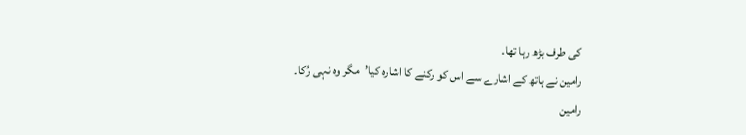کی طرف بڑھ رہا تھا۔
رامین نے ہاتھ کے اشارے سے اس کو رکنے کا اشارہ کیا’مگر وہ نہی رُکا۔
رامین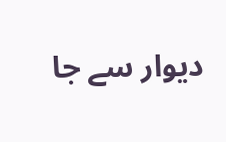دیوار سے جا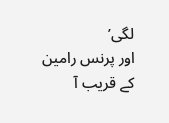لگی’
اور پرنس رامین کے قریب آ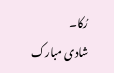رُکا۔
شادی مبارک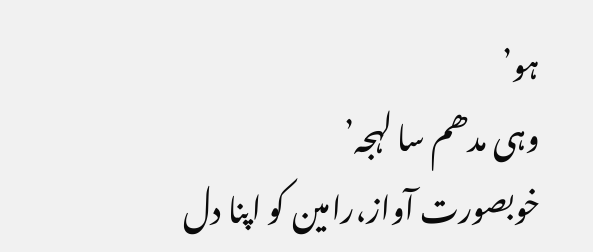ہو’
وہی مدھم سا لہجہ’
خوبصورت آواز،رامین کو اپنا دل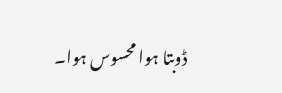ڈوبتا ہوا محسوس ہوا۔